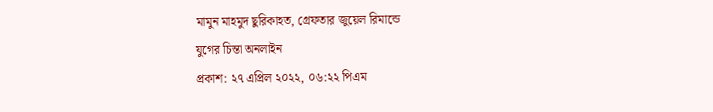মামুন মাহমুদ ছুরিকাহত, গ্রেফতার জুয়েল রিমান্ডে
যুগের চিন্তা অনলাইন
প্রকাশ: ২৭ এপ্রিল ২০২২, ০৬:২২ পিএম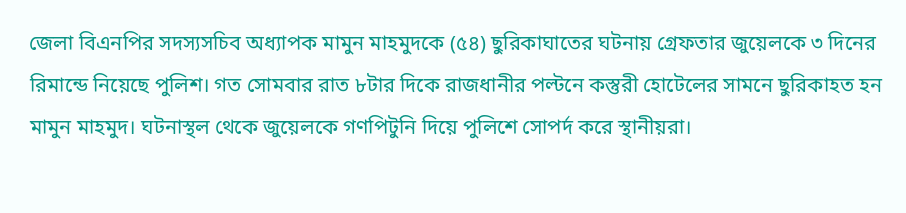জেলা বিএনপির সদস্যসচিব অধ্যাপক মামুন মাহমুদকে (৫৪) ছুরিকাঘাতের ঘটনায় গ্রেফতার জুয়েলকে ৩ দিনের রিমান্ডে নিয়েছে পুলিশ। গত সোমবার রাত ৮টার দিকে রাজধানীর পল্টনে কস্তুরী হোটেলের সামনে ছুরিকাহত হন মামুন মাহমুদ। ঘটনাস্থল থেকে জুয়েলকে গণপিটুনি দিয়ে পুলিশে সোপর্দ করে স্থানীয়রা।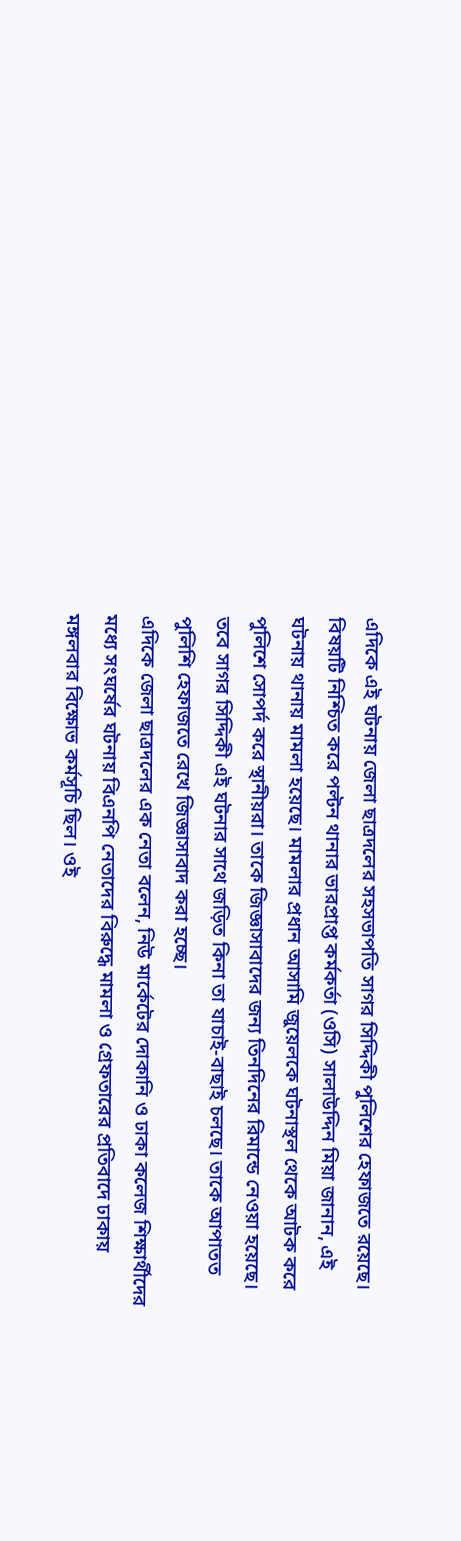এদিকে এই ঘটনায় জেলা ছাত্রদলের সহসভাপতি সাগর সিদ্দিকী পুলিশের হেফাজতে রয়েছে। বিষয়টি নিশ্চিত করে পল্টন থানার ভারপ্রাপ্ত কর্মকর্তা (ওসি) সালাউদ্দিন মিয়া জানান, এই ঘটনায় থানায় মামলা হয়েছে। মামলার প্রধান আসামি জুয়েলকে ঘটনাস্থল থেকে আটক করে পুলিশে সোপর্দ করে স্থানীয়রা। তাকে জিজ্ঞাসাবাদের জন্য তিনদিনের রিমান্ডে নেওয়া হয়েছে। তবে সাগর সিদ্দিকী এই ঘটনার সাথে জড়িত কিনা তা যাচাই-বাছাই চলছে। তাকে আপাতত পুলিশি হেফাজতে রেখে জিজ্ঞাসাবাদ করা হচ্ছে।
এদিকে জেলা ছাত্রদলের এক নেতা বলেন, নিউ মার্কেটের দোকানি ও ঢাকা কলেজ শিক্ষার্থীদের মধ্যে সংঘর্ষের ঘটনায় বিএনপি নেতাদের বিরুদ্ধে মামলা ও গ্রেফতারের প্রতিবাদে ঢাকায় মঙ্গলবার বিক্ষোভ কর্মসূচি ছিল। ওই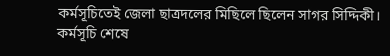কর্মসূচিতেই জেলা ছাত্রদলের মিছিলে ছিলেন সাগর সিদ্দিকী। কর্মসূচি শেষে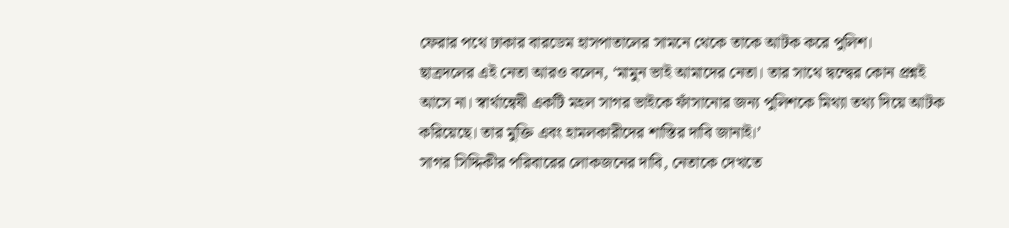ফেরার পথে ঢাকার বারডেম হাসপাতালের সামনে থেকে তাকে আটক করে পুলিশ।
ছাত্রদলের এই নেতা আরও বলেন, ‘মামুন ভাই আমাদের নেতা। তার সাথে দ্বন্দ্বের কোন প্রশ্নই আসে না। স্বার্থান্বেষী একটি মহল সাগর ভাইকে ফাঁসানোর জন্য পুলিশকে মিথ্যা তথ্য দিয়ে আটক করিয়েছে। তার মুক্তি এবং হামলকারীদের শাস্তির দাবি জানাই।’
সাগর সিদ্দিকীর পরিবারের লোকজনের দাবি, নেতাকে দেখতে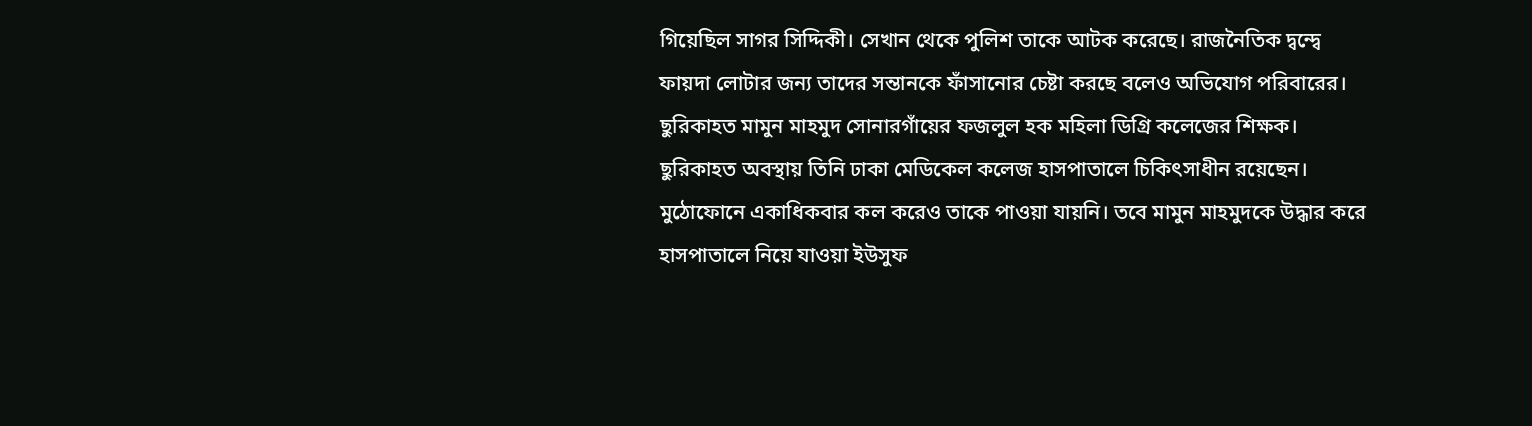গিয়েছিল সাগর সিদ্দিকী। সেখান থেকে পুলিশ তাকে আটক করেছে। রাজনৈতিক দ্বন্দ্বে ফায়দা লোটার জন্য তাদের সন্তানকে ফাঁসানোর চেষ্টা করছে বলেও অভিযোগ পরিবারের।
ছুরিকাহত মামুন মাহমুদ সোনারগাঁয়ের ফজলুল হক মহিলা ডিগ্রি কলেজের শিক্ষক। ছুরিকাহত অবস্থায় তিনি ঢাকা মেডিকেল কলেজ হাসপাতালে চিকিৎসাধীন রয়েছেন। মুঠোফোনে একাধিকবার কল করেও তাকে পাওয়া যায়নি। তবে মামুন মাহমুদকে উদ্ধার করে হাসপাতালে নিয়ে যাওয়া ইউসুফ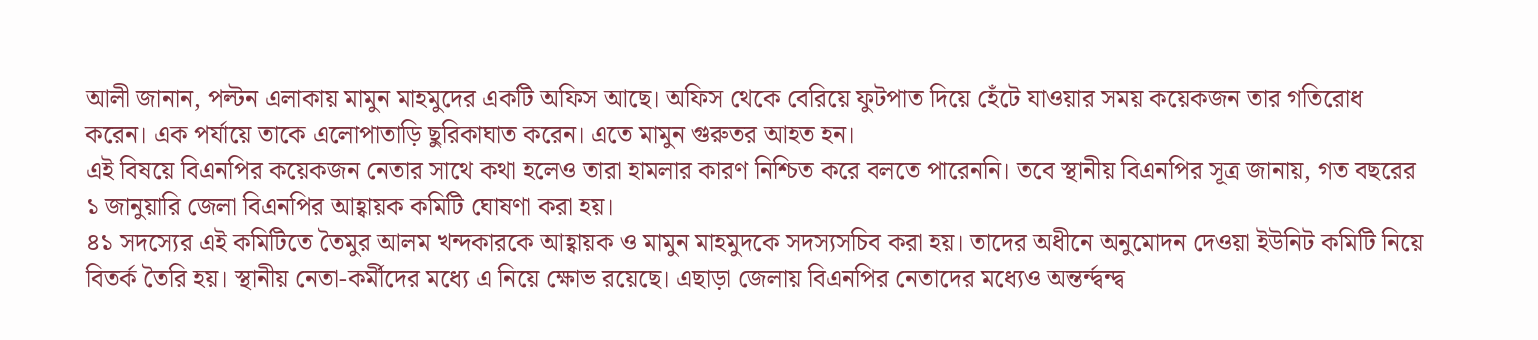আলী জানান, পল্টন এলাকায় মামুন মাহমুদের একটি অফিস আছে। অফিস থেকে বেরিয়ে ফুটপাত দিয়ে হেঁটে যাওয়ার সময় কয়েকজন তার গতিরোধ করেন। এক পর্যায়ে তাকে এলোপাতাড়ি ছুরিকাঘাত করেন। এতে মামুন গুরুতর আহত হন।
এই বিষয়ে বিএনপির কয়েকজন নেতার সাথে কথা হলেও তারা হামলার কারণ নিশ্চিত করে বলতে পারেননি। তবে স্থানীয় বিএনপির সূত্র জানায়, গত বছরের ১ জানুয়ারি জেলা বিএনপির আহ্বায়ক কমিটি ঘোষণা করা হয়।
৪১ সদস্যের এই কমিটিতে তৈমুর আলম খন্দকারকে আহ্বায়ক ও মামুন মাহমুদকে সদস্যসচিব করা হয়। তাদের অধীনে অনুমোদন দেওয়া ইউনিট কমিটি নিয়ে বিতর্ক তৈরি হয়। স্থানীয় নেতা-কর্মীদের মধ্যে এ নিয়ে ক্ষোভ রয়েছে। এছাড়া জেলায় বিএনপির নেতাদের মধ্যেও অন্তর্ন্দ্বন্দ্ব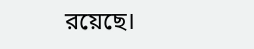রয়েছে।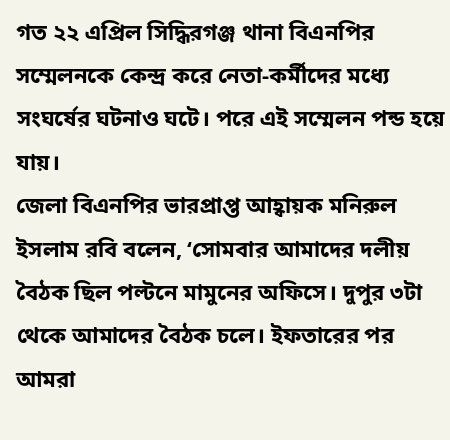গত ২২ এপ্রিল সিদ্ধিরগঞ্জ থানা বিএনপির সম্মেলনকে কেন্দ্র করে নেতা-কর্মীদের মধ্যে সংঘর্ষের ঘটনাও ঘটে। পরে এই সম্মেলন পন্ড হয়ে যায়।
জেলা বিএনপির ভারপ্রাপ্ত আহ্বায়ক মনিরুল ইসলাম রবি বলেন, ‘সোমবার আমাদের দলীয় বৈঠক ছিল পল্টনে মামুনের অফিসে। দুপুর ৩টা থেকে আমাদের বৈঠক চলে। ইফতারের পর আমরা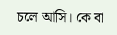চলে আসি। কে বা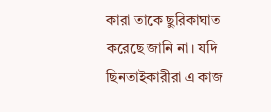কারা তাকে ছুরিকাঘাত করেছে জানি না। যদি ছিনতাইকারীরা এ কাজ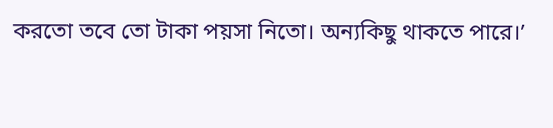করতো তবে তো টাকা পয়সা নিতো। অন্যকিছু থাকতে পারে।’